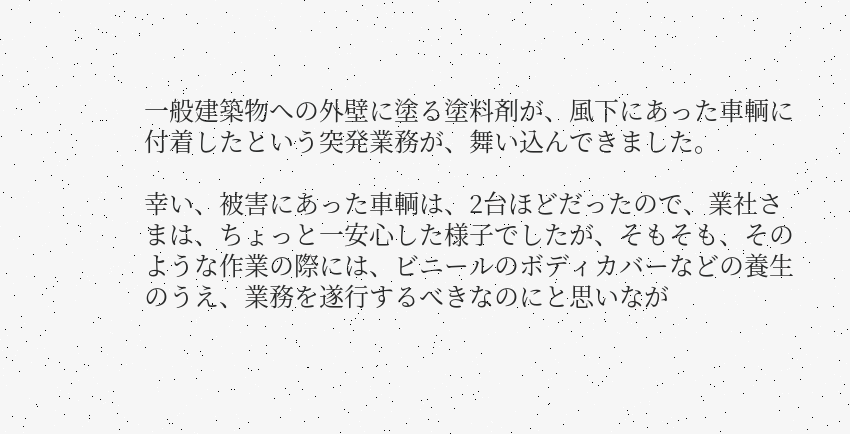一般建築物への外壁に塗る塗料剤が、風下にあった車輌に付着したという突発業務が、舞い込んできました。

幸い、被害にあった車輌は、2台ほどだったので、業社さまは、ちょっと一安心した様子でしたが、そもそも、そのような作業の際には、ビニールのボディカバーなどの養生のうえ、業務を遂行するべきなのにと思いなが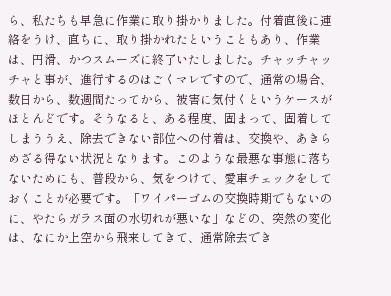ら、私たちも早急に作業に取り掛かりました。付着直後に連絡をうけ、直ちに、取り掛かれたということもあり、作業は、円滑、かつスムーズに終了いたしました。チャッチャッチャと事が、進行するのはごくマレですので、通常の場合、数日から、数週間たってから、被害に気付くというケースがほとんどです。そうなると、ある程度、固まって、固着してしまううえ、除去できない部位への付着は、交換や、あきらめざる得ない状況となります。このような最悪な事態に落ちないためにも、普段から、気をつけて、愛車チェックをしておくことが必要です。「ワイパーゴムの交換時期でもないのに、やたらガラス面の水切れが悪いな」などの、突然の変化は、なにか上空から飛来してきて、通常除去でき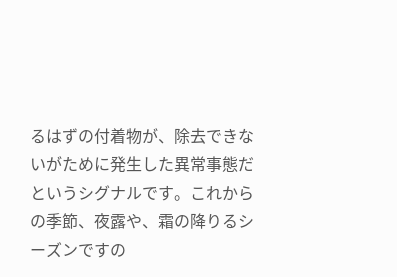るはずの付着物が、除去できないがために発生した異常事態だというシグナルです。これからの季節、夜露や、霜の降りるシーズンですの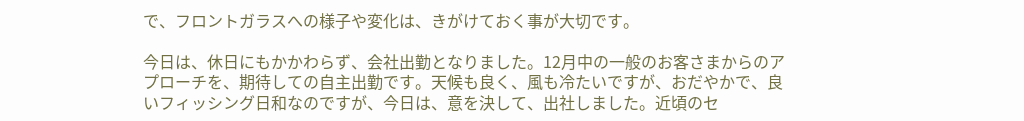で、フロントガラスへの様子や変化は、きがけておく事が大切です。

今日は、休日にもかかわらず、会社出勤となりました。12月中の一般のお客さまからのアプローチを、期待しての自主出勤です。天候も良く、風も冷たいですが、おだやかで、良いフィッシング日和なのですが、今日は、意を決して、出社しました。近頃のセ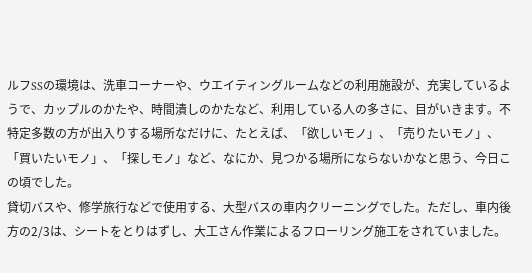ルフSSの環境は、洗車コーナーや、ウエイティングルームなどの利用施設が、充実しているようで、カップルのかたや、時間潰しのかたなど、利用している人の多さに、目がいきます。不特定多数の方が出入りする場所なだけに、たとえば、「欲しいモノ」、「売りたいモノ」、「買いたいモノ」、「探しモノ」など、なにか、見つかる場所にならないかなと思う、今日この頃でした。
貸切バスや、修学旅行などで使用する、大型バスの車内クリーニングでした。ただし、車内後方の2/3は、シートをとりはずし、大工さん作業によるフローリング施工をされていました。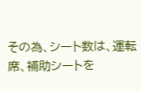その為、シート数は、運転席、補助シートを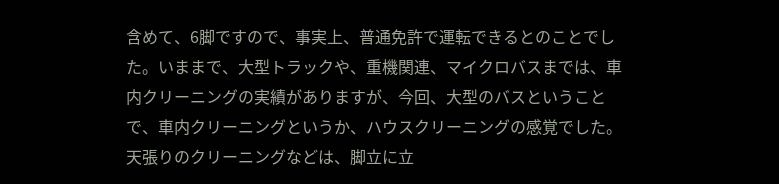含めて、6脚ですので、事実上、普通免許で運転できるとのことでした。いままで、大型トラックや、重機関連、マイクロバスまでは、車内クリーニングの実績がありますが、今回、大型のバスということで、車内クリーニングというか、ハウスクリーニングの感覚でした。天張りのクリーニングなどは、脚立に立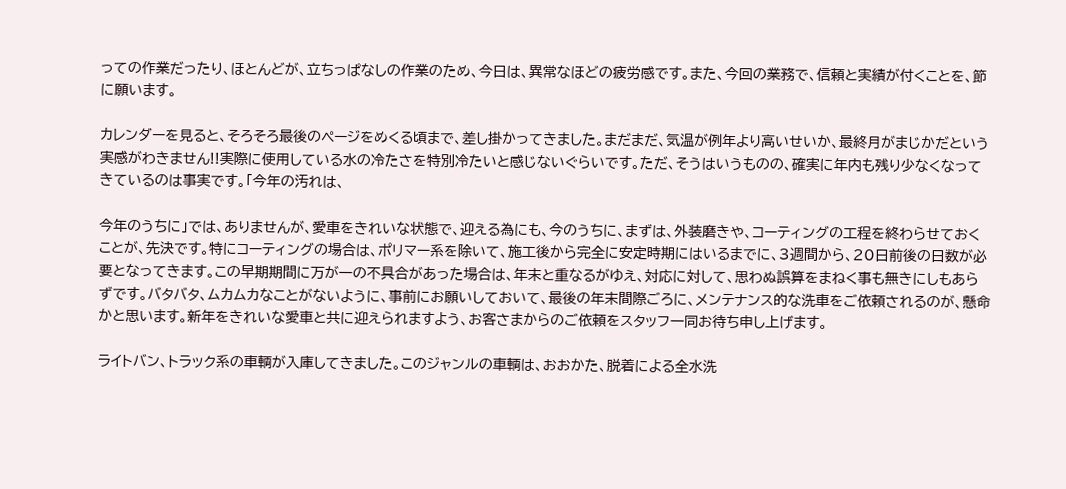っての作業だったり、ほとんどが、立ちっぱなしの作業のため、今日は、異常なほどの疲労感です。また、今回の業務で、信頼と実績が付くことを、節に願います。

カレンダーを見ると、そろそろ最後のページをめくる頃まで、差し掛かってきました。まだまだ、気温が例年より高いせいか、最終月がまじかだという実感がわきません!!実際に使用している水の冷たさを特別冷たいと感じないぐらいです。ただ、そうはいうものの、確実に年内も残り少なくなってきているのは事実です。「今年の汚れは、

今年のうちに」では、ありませんが、愛車をきれいな状態で、迎える為にも、今のうちに、まずは、外装磨きや、コーティングの工程を終わらせておくことが、先決です。特にコーティングの場合は、ポリマー系を除いて、施工後から完全に安定時期にはいるまでに、3週間から、20日前後の日数が必要となってきます。この早期期間に万が一の不具合があった場合は、年末と重なるがゆえ、対応に対して、思わぬ誤算をまねく事も無きにしもあらずです。バタバタ、ムカムカなことがないように、事前にお願いしておいて、最後の年末間際ごろに、メンテナンス的な洗車をご依頼されるのが、懸命かと思います。新年をきれいな愛車と共に迎えられますよう、お客さまからのご依頼をスタッフ一同お待ち申し上げます。

ライトバン、トラック系の車輌が入庫してきました。このジャンルの車輌は、おおかた、脱着による全水洗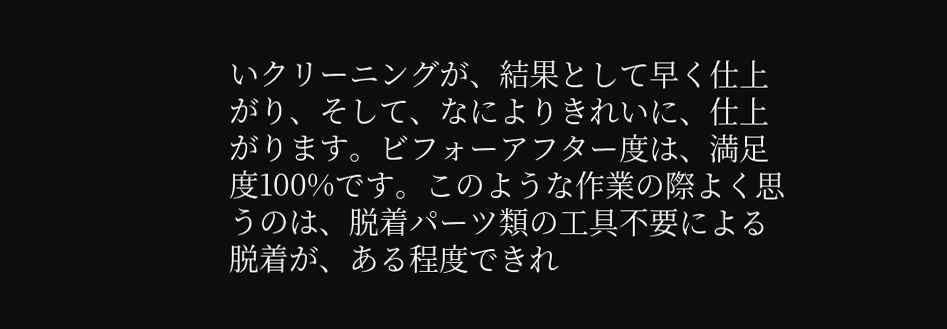いクリーニングが、結果として早く仕上がり、そして、なによりきれいに、仕上がります。ビフォーアフター度は、満足度100%です。このような作業の際よく思うのは、脱着パーツ類の工具不要による脱着が、ある程度できれ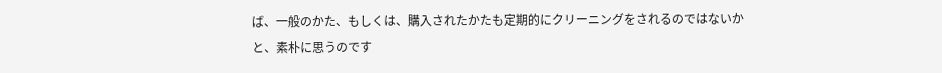ば、一般のかた、もしくは、購入されたかたも定期的にクリーニングをされるのではないかと、素朴に思うのです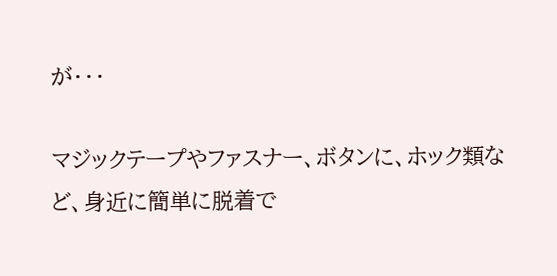が・・・

マジックテープやファスナー、ボタンに、ホック類など、身近に簡単に脱着で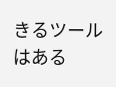きるツールはある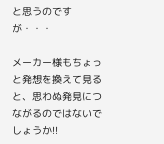と思うのですが・・・

メーカー様もちょっと発想を換えて見ると、思わぬ発見につながるのではないでしょうか!!